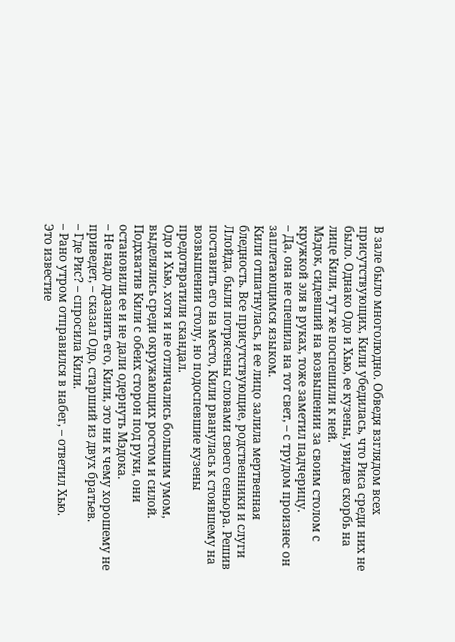В зале было многолюдно. Обведя взглядом всех присутствующих, Кили убедилась, что Риса среди них не было. Однако Одо и Хью, ее кузены, увидев скорбь на лице Кили, тут же поспешили к ней.
Мэдок, сидевший на возвышении за своим столом с кружкой эля в руках, тоже заметил падчерицу.
– Да, она не спешила на тот свет, – с трудом произнес он заплетающимся языком.
Кили отшатнулась, и ее лицо залила мертвенная бледность. Все присутствующие, родственники и слуги Ллойда, были потрясены словами своего сеньора. Решив поставить его на место, Кили рванулась к стоявшему на возвышении столу, но подоспевшие кузены предотвратили скандал.
Одо и Хью, хотя и не отличались большим умом, выделялись среди окружающих ростом и силой. Подхватив Кили с обеих сторон под руки, они остановили ее и не дали одернуть Мэдока.
– Не надо дразнить его, Кили, это ни к чему хорошему не приведет, – сказал Одо, старший из двух братьев.
– Где Рис? – спросила Кили.
– Рано утром отправился в набег, – ответил Хью.
Это известие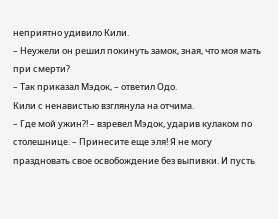неприятно удивило Кили.
– Неужели он решил покинуть замок, зная, что моя мать при смерти?
– Так приказал Мэдок, – ответил Одо.
Кили с ненавистью взглянула на отчима.
– Где мой ужин?! – взревел Мэдок, ударив кулаком по столешнице. – Принесите еще эля! Я не могу праздновать свое освобождение без выпивки. И пусть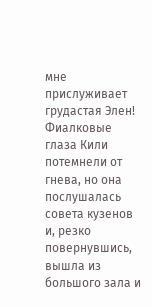мне прислуживает грудастая Элен!
Фиалковые глаза Кили потемнели от гнева, но она послушалась совета кузенов и, резко повернувшись, вышла из большого зала и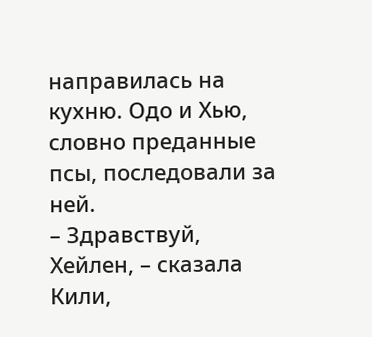направилась на кухню. Одо и Хью, словно преданные псы, последовали за ней.
– Здравствуй, Хейлен, – сказала Кили,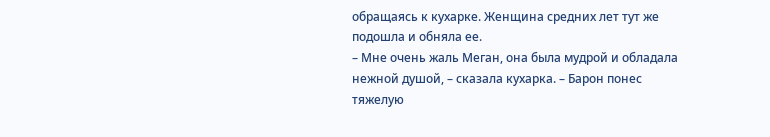обращаясь к кухарке. Женщина средних лет тут же подошла и обняла ее.
– Мне очень жаль Меган, она была мудрой и обладала нежной душой, – сказала кухарка. – Барон понес тяжелую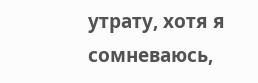утрату, хотя я сомневаюсь,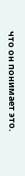что он понимает это.